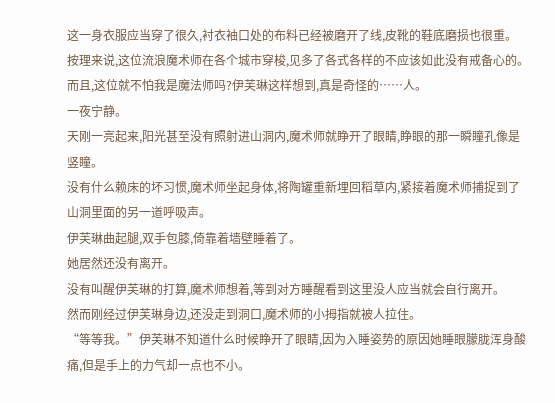这一身衣服应当穿了很久,衬衣袖口处的布料已经被磨开了线,皮靴的鞋底磨损也很重。
按理来说,这位流浪魔术师在各个城市穿梭,见多了各式各样的不应该如此没有戒备心的。
而且,这位就不怕我是魔法师吗?伊芙琳这样想到,真是奇怪的……人。
一夜宁静。
天刚一亮起来,阳光甚至没有照射进山洞内,魔术师就睁开了眼睛,睁眼的那一瞬瞳孔像是竖瞳。
没有什么赖床的坏习惯,魔术师坐起身体,将陶罐重新埋回稻草内,紧接着魔术师捕捉到了山洞里面的另一道呼吸声。
伊芙琳曲起腿,双手包膝,倚靠着墙壁睡着了。
她居然还没有离开。
没有叫醒伊芙琳的打算,魔术师想着,等到对方睡醒看到这里没人应当就会自行离开。
然而刚经过伊芙琳身边,还没走到洞口,魔术师的小拇指就被人拉住。
“等等我。”伊芙琳不知道什么时候睁开了眼睛,因为入睡姿势的原因她睡眼朦胧浑身酸痛,但是手上的力气却一点也不小。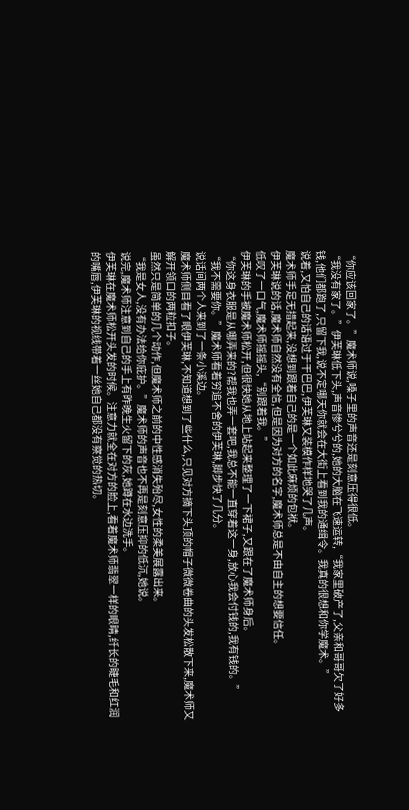“你应该回家了。”魔术师说,嗓子里的声音还是刻意压得很低。
“我没有家了。”伊芙琳低下头,声音惨兮兮的,她的大脑在飞速运转,“我家里破产了,父亲和哥哥欠了好多钱,他们都跑了,只留下我,说不定哪天你就会在大街上看到我的通缉令。我真的很想和你学魔术。”
说着,又怕自己的话语过于干巴巴,伊芙琳又装模作样地哭了几声。
魔术师手足无措起来,没想到跟着自己的是一个如此麻烦的包袱。
伊芙琳说的话,魔术师自然没有全信,但是因为对方的名字,魔术师总是不由自主的想要信任。
低叹了一口气,魔术师摇摇头,“别跟着我。”
伊芙琳的手被魔术师松开,但很快她从地上站起来整理了一下裙子,又跟在了魔术师身后。
“你这身衣服是从哪弄来的?帮我也弄一套吧,我总不能一直穿着这一身,放心我会付钱的,我有钱的。”
“我不需要你。”魔术师看着穷追不舍的伊芙琳,脚步快了几分。
说话间两个人来到了一条小溪边。
魔术师侧目看了眼伊芙琳,不知道想到了些什么,只见对方摘下头顶的帽子微微卷曲的头发松散下来,魔术师又解开领口的两粒扣子。
虽然只是简单的几个动作,但魔术师之前的中性感消失殆尽,女性的柔美展露出来。
“我是女人,没有办法给你庇护。”魔术师的声音也不再是刻意压抑的低沉,她说。
说完,魔术师注意到自己的手上有昨晚生火留下的灰,她蹲在水边洗手。
伊芙琳在魔术师松开头发的时候。注意力就全在对方的脸上,看着魔术师翡翠一样的眼睛,纤长的睫毛和红润的嘴唇,伊芙琳的视线带着一丝她自己都没有察觉的热切。